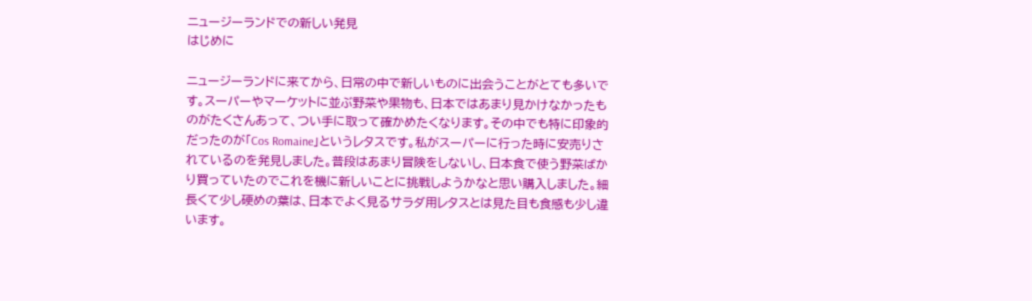ニュージーランドでの新しい発見
はじめに

ニュージーランドに来てから、日常の中で新しいものに出会うことがとても多いです。スーパーやマーケットに並ぶ野菜や果物も、日本ではあまり見かけなかったものがたくさんあって、つい手に取って確かめたくなります。その中でも特に印象的だったのが「Cos Romaine」というレタスです。私がスーパーに行った時に安売りされているのを発見しました。普段はあまり冒険をしないし、日本食で使う野菜ばかり買っていたのでこれを機に新しいことに挑戦しようかなと思い購入しました。細長くて少し硬めの葉は、日本でよく見るサラダ用レタスとは見た目も食感も少し違います。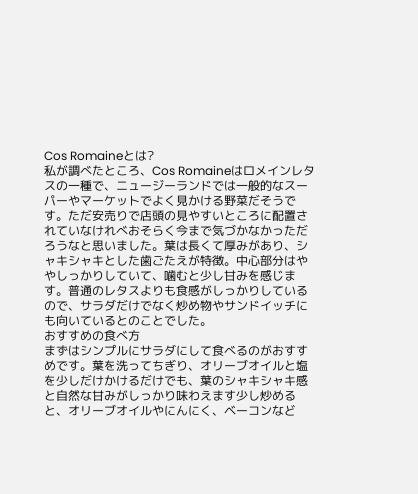Cos Romaineとは?
私が調べたところ、Cos Romaineはロメインレタスの一種で、ニュージーランドでは一般的なスーパーやマーケットでよく見かける野菜だそうです。ただ安売りで店頭の見やすいところに配置されていなけれべおそらく今まで気づかなかっただろうなと思いました。葉は長くて厚みがあり、シャキシャキとした歯ごたえが特徴。中心部分はややしっかりしていて、噛むと少し甘みを感じます。普通のレタスよりも食感がしっかりしているので、サラダだけでなく炒め物やサンドイッチにも向いているとのことでした。
おすすめの食べ方
まずはシンプルにサラダにして食べるのがおすすめです。葉を洗ってちぎり、オリーブオイルと塩を少しだけかけるだけでも、葉のシャキシャキ感と自然な甘みがしっかり味わえます少し炒めると、オリーブオイルやにんにく、ベーコンなど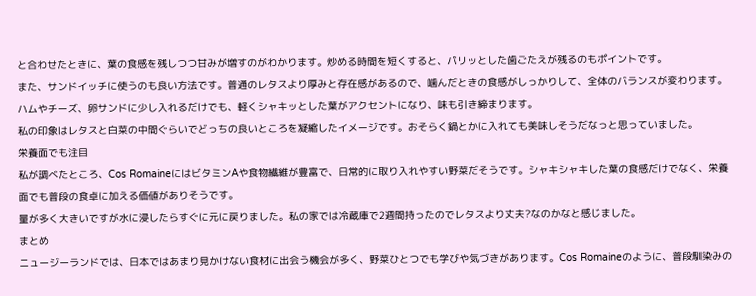と合わせたときに、葉の食感を残しつつ甘みが増すのがわかります。炒める時間を短くすると、パリッとした歯ごたえが残るのもポイントです。
また、サンドイッチに使うのも良い方法です。普通のレタスより厚みと存在感があるので、噛んだときの食感がしっかりして、全体のバランスが変わります。ハムやチーズ、卵サンドに少し入れるだけでも、軽くシャキッとした葉がアクセントになり、味も引き締まります。
私の印象はレタスと白菜の中間ぐらいでどっちの良いところを凝縮したイメージです。おそらく鍋とかに入れても美味しそうだなっと思っていました。
栄養面でも注目
私が調べたところ、Cos RomaineにはビタミンAや食物繊維が豊富で、日常的に取り入れやすい野菜だそうです。シャキシャキした葉の食感だけでなく、栄養面でも普段の食卓に加える価値がありそうです。
量が多く大きいですが水に浸したらすぐに元に戻りました。私の家では冷蔵庫で2週間持ったのでレタスより丈夫?なのかなと感じました。
まとめ
ニュージーランドでは、日本ではあまり見かけない食材に出会う機会が多く、野菜ひとつでも学びや気づきがあります。Cos Romaineのように、普段馴染みの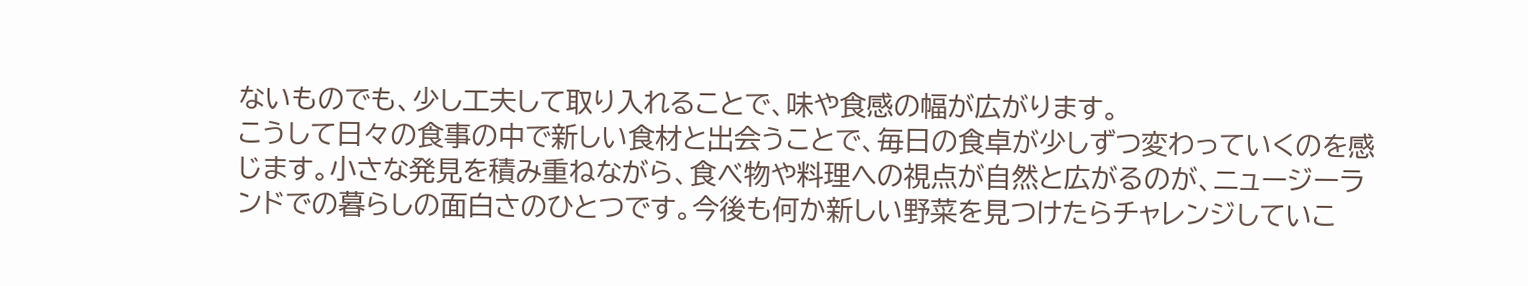ないものでも、少し工夫して取り入れることで、味や食感の幅が広がります。
こうして日々の食事の中で新しい食材と出会うことで、毎日の食卓が少しずつ変わっていくのを感じます。小さな発見を積み重ねながら、食べ物や料理への視点が自然と広がるのが、ニュージーランドでの暮らしの面白さのひとつです。今後も何か新しい野菜を見つけたらチャレンジしていこ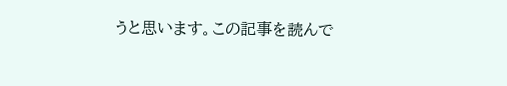うと思います。この記事を読んで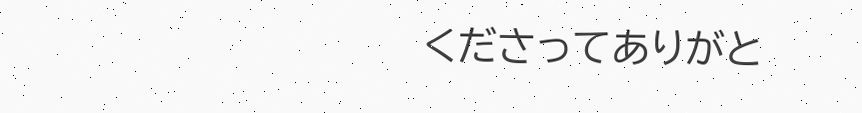くださってありがと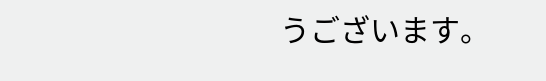うございます。